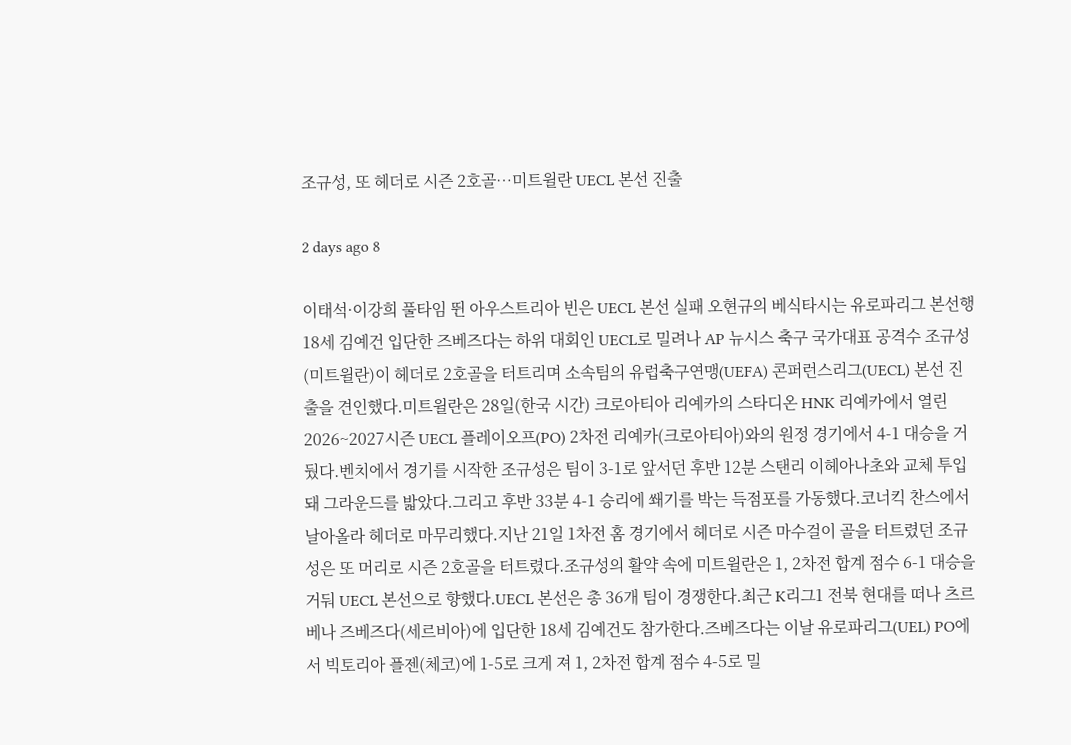조규성, 또 헤더로 시즌 2호골…미트윌란 UECL 본선 진출

2 days ago 8

이태석·이강희 풀타임 뛴 아우스트리아 빈은 UECL 본선 실패 오현규의 베식타시는 유로파리그 본선행 18세 김예건 입단한 즈베즈다는 하위 대회인 UECL로 밀려나 AP 뉴시스 축구 국가대표 공격수 조규성(미트윌란)이 헤더로 2호골을 터트리며 소속팀의 유럽축구연맹(UEFA) 콘퍼런스리그(UECL) 본선 진출을 견인했다.미트윌란은 28일(한국 시간) 크로아티아 리예카의 스타디온 HNK 리예카에서 열린 2026~2027시즌 UECL 플레이오프(PO) 2차전 리예카(크로아티아)와의 원정 경기에서 4-1 대승을 거뒀다.벤치에서 경기를 시작한 조규성은 팀이 3-1로 앞서던 후반 12분 스탠리 이헤아나초와 교체 투입돼 그라운드를 밟았다.그리고 후반 33분 4-1 승리에 쐐기를 박는 득점포를 가동했다.코너킥 찬스에서 날아올라 헤더로 마무리했다.지난 21일 1차전 홈 경기에서 헤더로 시즌 마수걸이 골을 터트렸던 조규성은 또 머리로 시즌 2호골을 터트렸다.조규성의 활약 속에 미트윌란은 1, 2차전 합계 점수 6-1 대승을 거둬 UECL 본선으로 향했다.UECL 본선은 총 36개 팀이 경쟁한다.최근 K리그1 전북 현대를 떠나 츠르베나 즈베즈다(세르비아)에 입단한 18세 김예건도 참가한다.즈베즈다는 이날 유로파리그(UEL) PO에서 빅토리아 플젠(체코)에 1-5로 크게 져 1, 2차전 합계 점수 4-5로 밀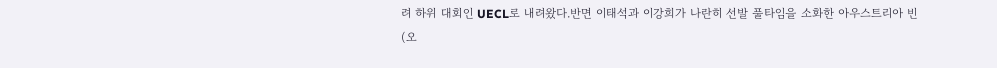려 하위 대회인 UECL로 내려왔다.반면 이태석과 이강희가 나란히 선발 풀타임을 소화한 아우스트리아 빈(오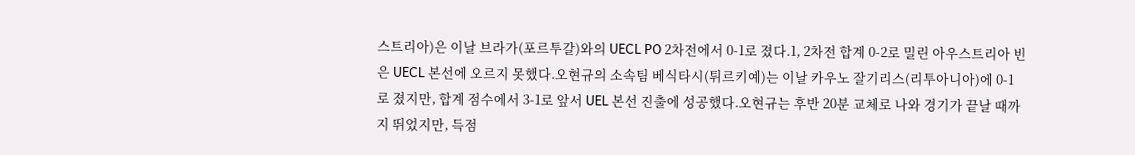스트리아)은 이날 브라가(포르투갈)와의 UECL PO 2차전에서 0-1로 졌다.1, 2차전 합계 0-2로 밀린 아우스트리아 빈은 UECL 본선에 오르지 못했다.오현규의 소속팀 베식타시(튀르키예)는 이날 카우노 잘기리스(리투아니아)에 0-1로 졌지만, 합계 점수에서 3-1로 앞서 UEL 본선 진출에 성공했다.오현규는 후반 20분 교체로 나와 경기가 끝날 때까지 뛰었지만, 득점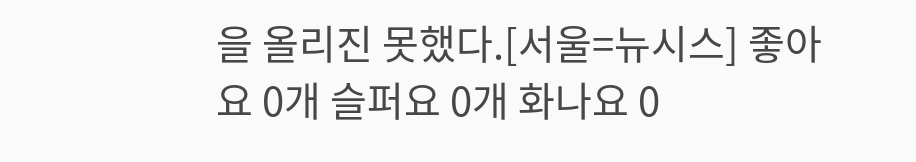을 올리진 못했다.[서울=뉴시스] 좋아요 0개 슬퍼요 0개 화나요 0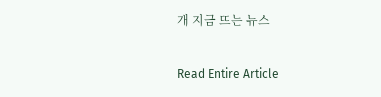개 지금 뜨는 뉴스

Read Entire Article